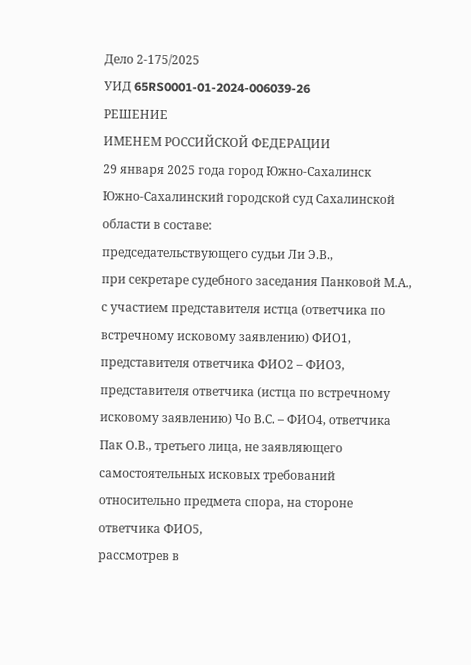Дело 2-175/2025
УИД 65RS0001-01-2024-006039-26
РЕШЕНИЕ
ИМЕНЕМ РОССИЙСКОЙ ФЕДЕРАЦИИ
29 января 2025 года город Южно-Сахалинск
Южно-Сахалинский городской суд Сахалинской области в составе:
председательствующего судьи Ли Э.В.,
при секретаре судебного заседания Панковой М.А.,
с участием представителя истца (ответчика по встречному исковому заявлению) ФИО1, представителя ответчика ФИО2 – ФИО3, представителя ответчика (истца по встречному исковому заявлению) Чо В.С. – ФИО4, ответчика Пак О.В., третьего лица, не заявляющего самостоятельных исковых требований относительно предмета спора, на стороне ответчика ФИО5,
рассмотрев в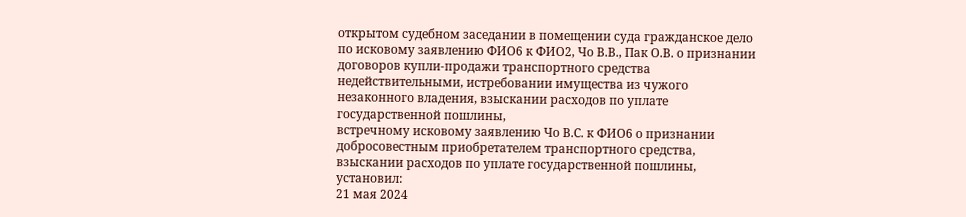открытом судебном заседании в помещении суда гражданское дело по исковому заявлению ФИО6 к ФИО2, Чо В.В., Пак О.В. о признании договоров купли-продажи транспортного средства недействительными, истребовании имущества из чужого незаконного владения, взыскании расходов по уплате государственной пошлины,
встречному исковому заявлению Чо В.С. к ФИО6 о признании добросовестным приобретателем транспортного средства, взыскании расходов по уплате государственной пошлины,
установил:
21 мая 2024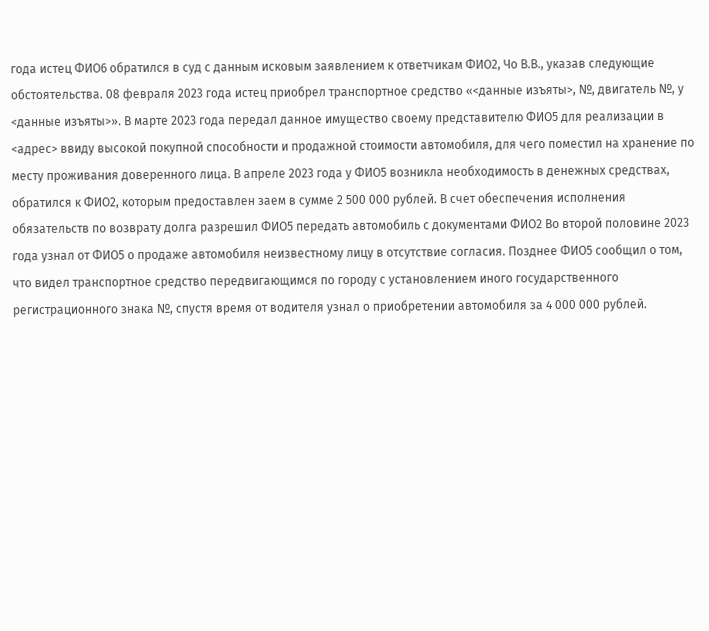года истец ФИО6 обратился в суд с данным исковым заявлением к ответчикам ФИО2, Чо В.В., указав следующие обстоятельства. 08 февраля 2023 года истец приобрел транспортное средство «<данные изъяты>, №, двигатель №, у <данные изъяты>». В марте 2023 года передал данное имущество своему представителю ФИО5 для реализации в <адрес> ввиду высокой покупной способности и продажной стоимости автомобиля, для чего поместил на хранение по месту проживания доверенного лица. В апреле 2023 года у ФИО5 возникла необходимость в денежных средствах, обратился к ФИО2, которым предоставлен заем в сумме 2 500 000 рублей. В счет обеспечения исполнения обязательств по возврату долга разрешил ФИО5 передать автомобиль с документами ФИО2 Во второй половине 2023 года узнал от ФИО5 о продаже автомобиля неизвестному лицу в отсутствие согласия. Позднее ФИО5 сообщил о том, что видел транспортное средство передвигающимся по городу с установлением иного государственного регистрационного знака №, спустя время от водителя узнал о приобретении автомобиля за 4 000 000 рублей.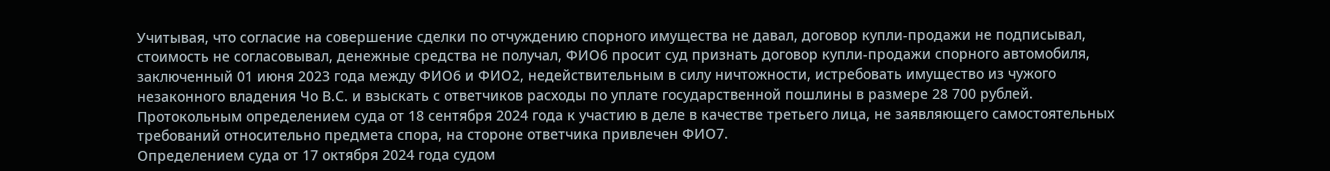Учитывая, что согласие на совершение сделки по отчуждению спорного имущества не давал, договор купли-продажи не подписывал, стоимость не согласовывал, денежные средства не получал, ФИО6 просит суд признать договор купли-продажи спорного автомобиля, заключенный 01 июня 2023 года между ФИО6 и ФИО2, недействительным в силу ничтожности, истребовать имущество из чужого незаконного владения Чо В.С. и взыскать с ответчиков расходы по уплате государственной пошлины в размере 28 700 рублей.
Протокольным определением суда от 18 сентября 2024 года к участию в деле в качестве третьего лица, не заявляющего самостоятельных требований относительно предмета спора, на стороне ответчика привлечен ФИО7.
Определением суда от 17 октября 2024 года судом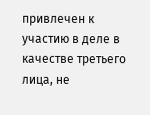привлечен к участию в деле в качестве третьего лица, не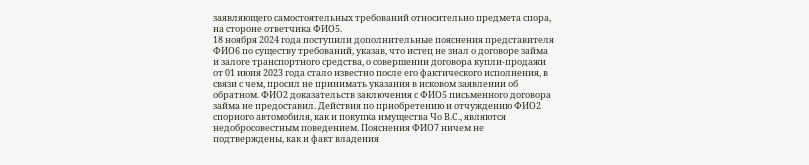заявляющего самостоятельных требований относительно предмета спора, на стороне ответчика ФИО5.
18 ноября 2024 года поступили дополнительные пояснения представителя ФИО6 по существу требований, указав, что истец не знал о договоре займа и залоге транспортного средства, о совершении договора купли-продажи от 01 июня 2023 года стало известно после его фактического исполнения, в связи с чем, просил не принимать указания в исковом заявлении об обратном. ФИО2 доказательств заключения с ФИО5 письменного договора займа не предоставил. Действия по приобретению и отчуждению ФИО2 спорного автомобиля, как и покупка имущества Чо В.С., являются недобросовестным поведением. Пояснения ФИО7 ничем не подтверждены, как и факт владения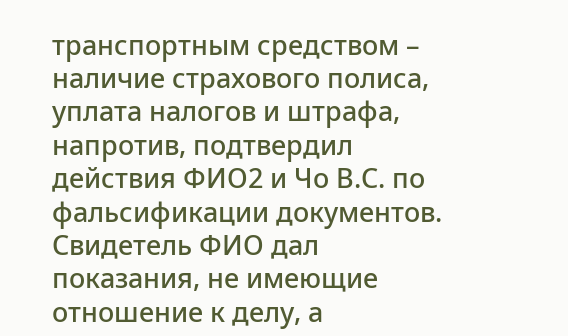транспортным средством – наличие страхового полиса, уплата налогов и штрафа, напротив, подтвердил действия ФИО2 и Чо В.С. по фальсификации документов. Свидетель ФИО дал показания, не имеющие отношение к делу, а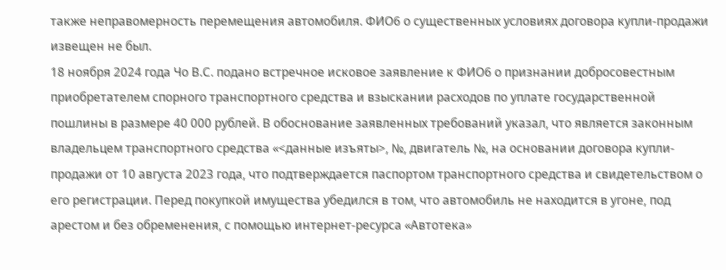также неправомерность перемещения автомобиля. ФИО6 о существенных условиях договора купли-продажи извещен не был.
18 ноября 2024 года Чо В.С. подано встречное исковое заявление к ФИО6 о признании добросовестным приобретателем спорного транспортного средства и взыскании расходов по уплате государственной пошлины в размере 40 000 рублей. В обоснование заявленных требований указал, что является законным владельцем транспортного средства «<данные изъяты>, №, двигатель №, на основании договора купли-продажи от 10 августа 2023 года, что подтверждается паспортом транспортного средства и свидетельством о его регистрации. Перед покупкой имущества убедился в том, что автомобиль не находится в угоне, под арестом и без обременения, с помощью интернет-ресурса «Автотека»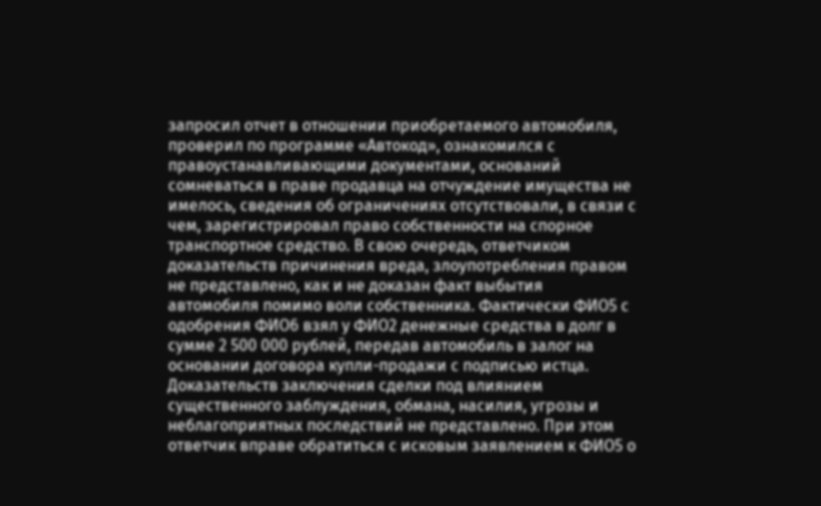запросил отчет в отношении приобретаемого автомобиля, проверил по программе «Автокод», ознакомился с правоустанавливающими документами, оснований сомневаться в праве продавца на отчуждение имущества не имелось, сведения об ограничениях отсутствовали, в связи с чем, зарегистрировал право собственности на спорное транспортное средство. В свою очередь, ответчиком доказательств причинения вреда, злоупотребления правом не представлено, как и не доказан факт выбытия автомобиля помимо воли собственника. Фактически ФИО5 с одобрения ФИО6 взял у ФИО2 денежные средства в долг в сумме 2 500 000 рублей, передав автомобиль в залог на основании договора купли-продажи с подписью истца. Доказательств заключения сделки под влиянием существенного заблуждения, обмана, насилия, угрозы и неблагоприятных последствий не представлено. При этом ответчик вправе обратиться с исковым заявлением к ФИО5 о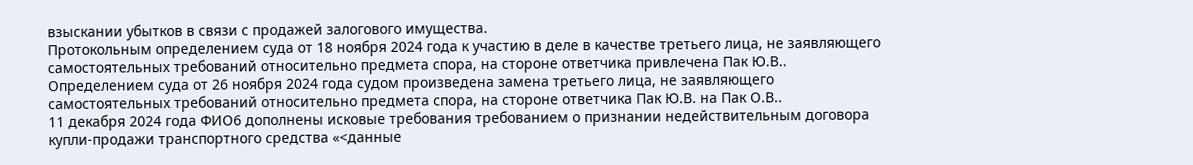взыскании убытков в связи с продажей залогового имущества.
Протокольным определением суда от 18 ноября 2024 года к участию в деле в качестве третьего лица, не заявляющего самостоятельных требований относительно предмета спора, на стороне ответчика привлечена Пак Ю.В..
Определением суда от 26 ноября 2024 года судом произведена замена третьего лица, не заявляющего самостоятельных требований относительно предмета спора, на стороне ответчика Пак Ю.В. на Пак О.В..
11 декабря 2024 года ФИО6 дополнены исковые требования требованием о признании недействительным договора купли-продажи транспортного средства «<данные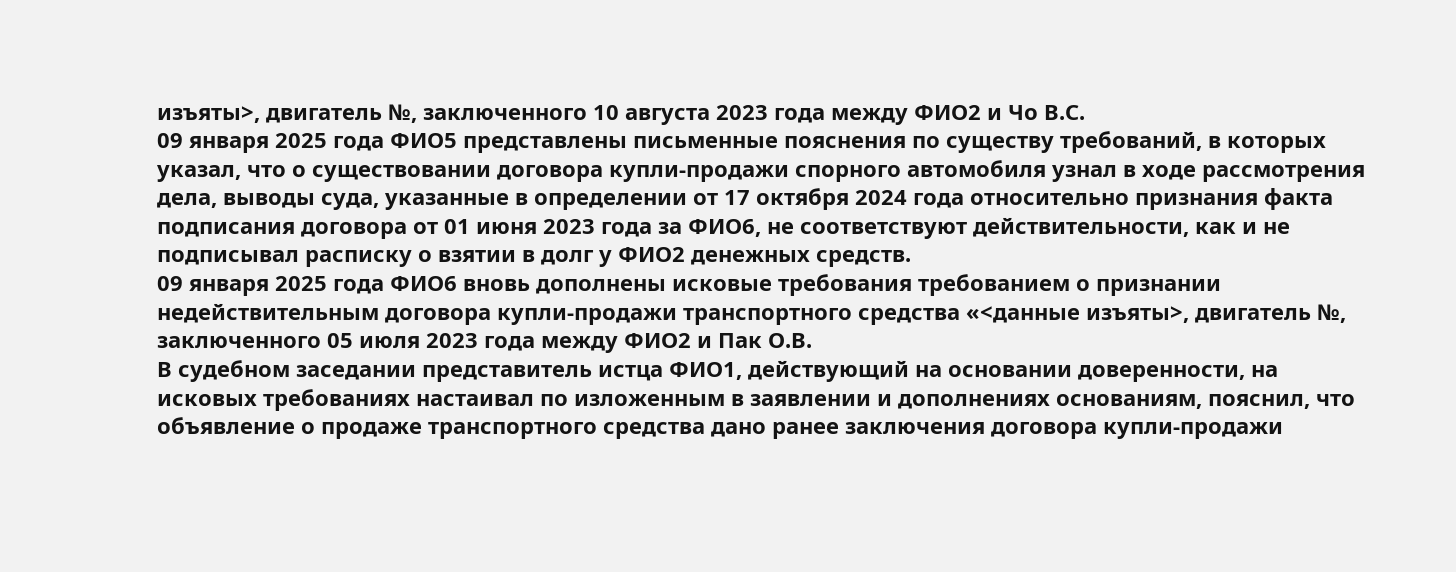изъяты>, двигатель №, заключенного 10 августа 2023 года между ФИО2 и Чо В.С.
09 января 2025 года ФИО5 представлены письменные пояснения по существу требований, в которых указал, что о существовании договора купли-продажи спорного автомобиля узнал в ходе рассмотрения дела, выводы суда, указанные в определении от 17 октября 2024 года относительно признания факта подписания договора от 01 июня 2023 года за ФИО6, не соответствуют действительности, как и не подписывал расписку о взятии в долг у ФИО2 денежных средств.
09 января 2025 года ФИО6 вновь дополнены исковые требования требованием о признании недействительным договора купли-продажи транспортного средства «<данные изъяты>, двигатель №, заключенного 05 июля 2023 года между ФИО2 и Пак О.В.
В судебном заседании представитель истца ФИО1, действующий на основании доверенности, на исковых требованиях настаивал по изложенным в заявлении и дополнениях основаниям, пояснил, что объявление о продаже транспортного средства дано ранее заключения договора купли-продажи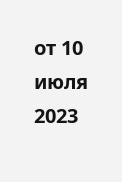от 10 июля 2023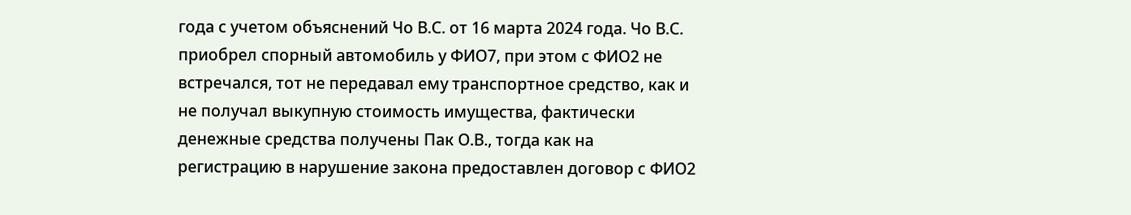года с учетом объяснений Чо В.С. от 16 марта 2024 года. Чо В.С. приобрел спорный автомобиль у ФИО7, при этом с ФИО2 не встречался, тот не передавал ему транспортное средство, как и не получал выкупную стоимость имущества, фактически денежные средства получены Пак О.В., тогда как на регистрацию в нарушение закона предоставлен договор с ФИО2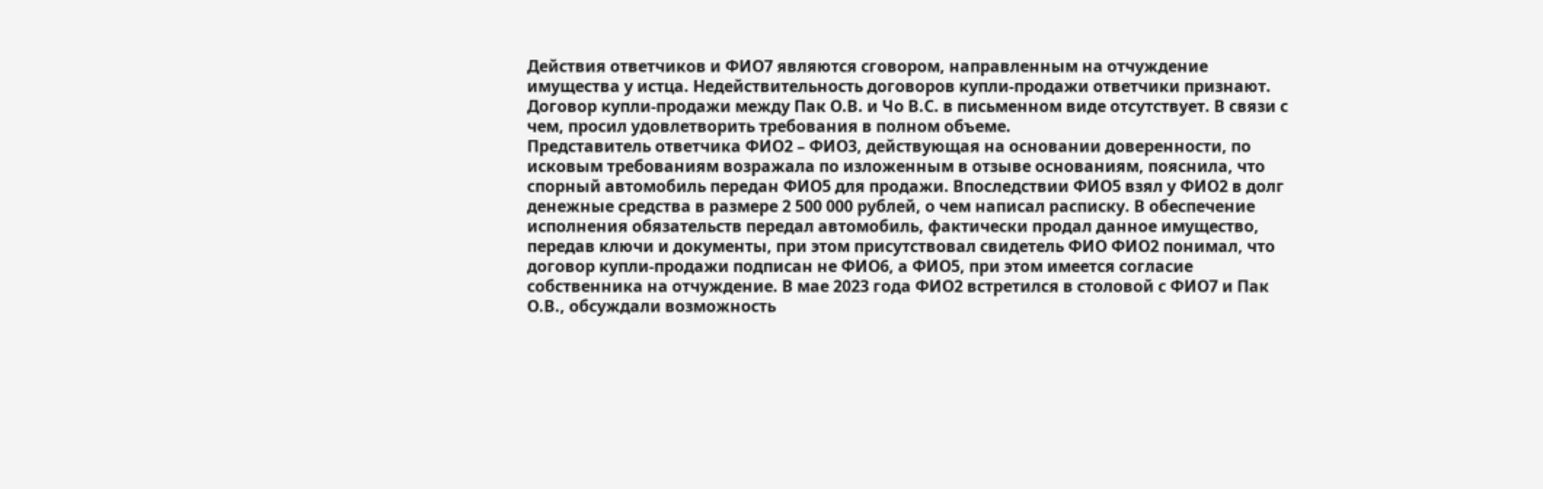Действия ответчиков и ФИО7 являются сговором, направленным на отчуждение имущества у истца. Недействительность договоров купли-продажи ответчики признают. Договор купли-продажи между Пак О.В. и Чо В.С. в письменном виде отсутствует. В связи с чем, просил удовлетворить требования в полном объеме.
Представитель ответчика ФИО2 – ФИО3, действующая на основании доверенности, по исковым требованиям возражала по изложенным в отзыве основаниям, пояснила, что спорный автомобиль передан ФИО5 для продажи. Впоследствии ФИО5 взял у ФИО2 в долг денежные средства в размере 2 500 000 рублей, о чем написал расписку. В обеспечение исполнения обязательств передал автомобиль, фактически продал данное имущество, передав ключи и документы, при этом присутствовал свидетель ФИО ФИО2 понимал, что договор купли-продажи подписан не ФИО6, а ФИО5, при этом имеется согласие собственника на отчуждение. В мае 2023 года ФИО2 встретился в столовой с ФИО7 и Пак О.В., обсуждали возможность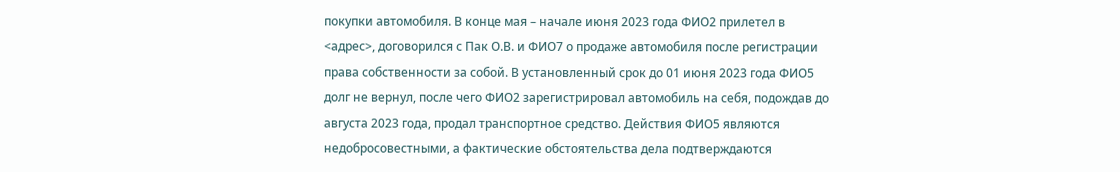покупки автомобиля. В конце мая – начале июня 2023 года ФИО2 прилетел в <адрес>, договорился с Пак О.В. и ФИО7 о продаже автомобиля после регистрации права собственности за собой. В установленный срок до 01 июня 2023 года ФИО5 долг не вернул, после чего ФИО2 зарегистрировал автомобиль на себя, подождав до августа 2023 года, продал транспортное средство. Действия ФИО5 являются недобросовестными, а фактические обстоятельства дела подтверждаются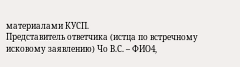материалами КУСП.
Представитель ответчика (истца по встречному исковому заявлению) Чо В.С. – ФИО4,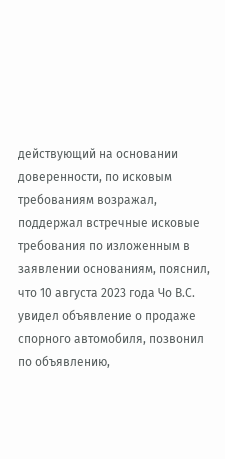действующий на основании доверенности, по исковым требованиям возражал, поддержал встречные исковые требования по изложенным в заявлении основаниям, пояснил, что 10 августа 2023 года Чо В.С. увидел объявление о продаже спорного автомобиля, позвонил по объявлению,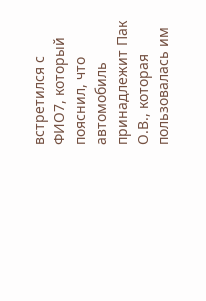встретился с ФИО7, который пояснил, что автомобиль принадлежит Пак О.В., которая пользовалась им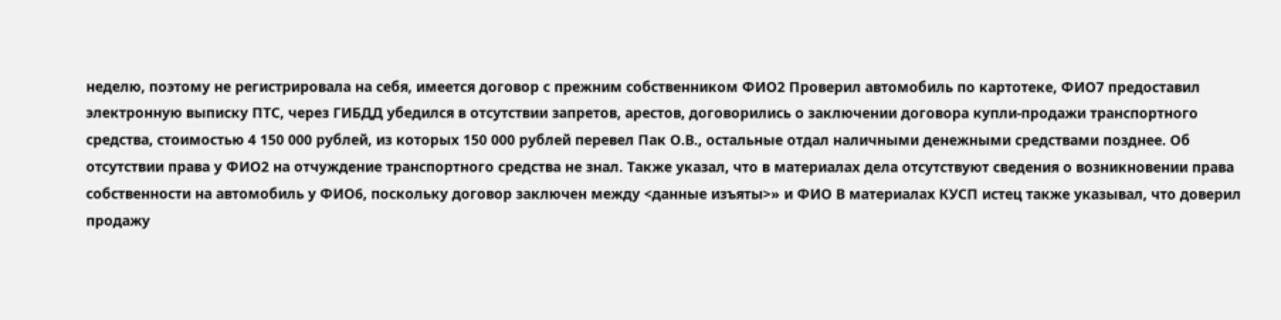неделю, поэтому не регистрировала на себя, имеется договор с прежним собственником ФИО2 Проверил автомобиль по картотеке, ФИО7 предоставил электронную выписку ПТС, через ГИБДД убедился в отсутствии запретов, арестов, договорились о заключении договора купли-продажи транспортного средства, стоимостью 4 150 000 рублей, из которых 150 000 рублей перевел Пак О.В., остальные отдал наличными денежными средствами позднее. Об отсутствии права у ФИО2 на отчуждение транспортного средства не знал. Также указал, что в материалах дела отсутствуют сведения о возникновении права собственности на автомобиль у ФИО6, поскольку договор заключен между <данные изъяты>» и ФИО В материалах КУСП истец также указывал, что доверил продажу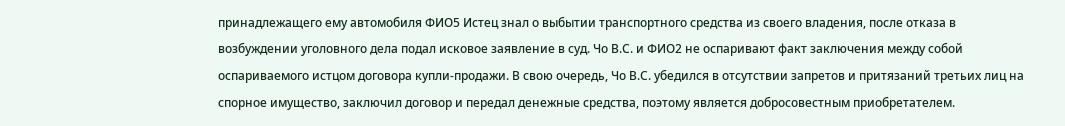принадлежащего ему автомобиля ФИО5 Истец знал о выбытии транспортного средства из своего владения, после отказа в возбуждении уголовного дела подал исковое заявление в суд. Чо В.С. и ФИО2 не оспаривают факт заключения между собой оспариваемого истцом договора купли-продажи. В свою очередь, Чо В.С. убедился в отсутствии запретов и притязаний третьих лиц на спорное имущество, заключил договор и передал денежные средства, поэтому является добросовестным приобретателем.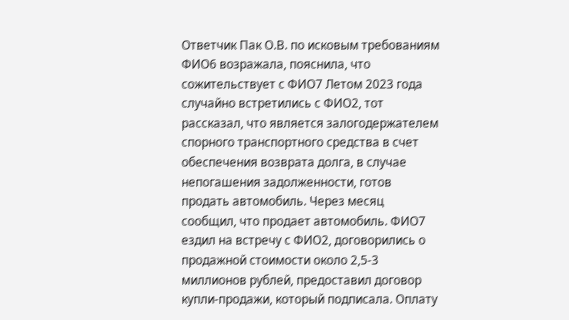Ответчик Пак О.В. по исковым требованиям ФИО6 возражала, пояснила, что сожительствует с ФИО7 Летом 2023 года случайно встретились с ФИО2, тот рассказал, что является залогодержателем спорного транспортного средства в счет обеспечения возврата долга, в случае непогашения задолженности, готов продать автомобиль. Через месяц сообщил, что продает автомобиль. ФИО7 ездил на встречу с ФИО2, договорились о продажной стоимости около 2,5-3 миллионов рублей, предоставил договор купли-продажи, который подписала. Оплату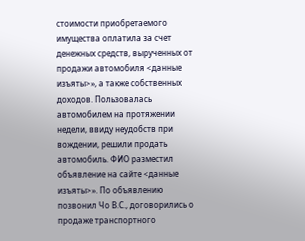стоимости приобретаемого имущества оплатила за счет денежных средств, вырученных от продажи автомобиля <данные изъяты>», а также собственных доходов. Пользовалась автомобилем на протяжении недели, ввиду неудобств при вождении, решили продать автомобиль. ФИО разместил объявление на сайте <данные изъяты>». По объявлению позвонил Чо В.С., договорились о продаже транспортного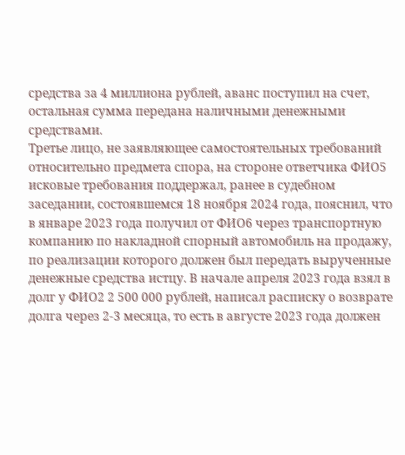средства за 4 миллиона рублей, аванс поступил на счет, остальная сумма передана наличными денежными средствами.
Третье лицо, не заявляющее самостоятельных требований относительно предмета спора, на стороне ответчика ФИО5 исковые требования поддержал, ранее в судебном заседании, состоявшемся 18 ноября 2024 года, пояснил, что в январе 2023 года получил от ФИО6 через транспортную компанию по накладной спорный автомобиль на продажу, по реализации которого должен был передать вырученные денежные средства истцу. В начале апреля 2023 года взял в долг у ФИО2 2 500 000 рублей, написал расписку о возврате долга через 2-3 месяца, то есть в августе 2023 года должен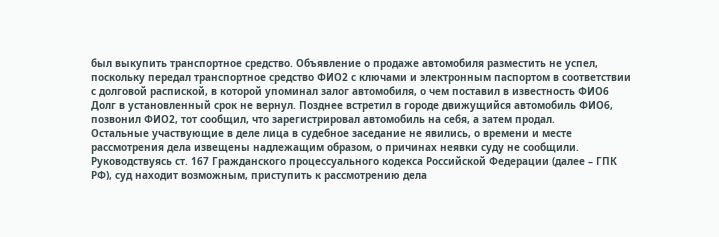был выкупить транспортное средство. Объявление о продаже автомобиля разместить не успел, поскольку передал транспортное средство ФИО2 с ключами и электронным паспортом в соответствии с долговой распиской, в которой упоминал залог автомобиля, о чем поставил в известность ФИО6 Долг в установленный срок не вернул. Позднее встретил в городе движущийся автомобиль ФИО6, позвонил ФИО2, тот сообщил, что зарегистрировал автомобиль на себя, а затем продал.
Остальные участвующие в деле лица в судебное заседание не явились, о времени и месте рассмотрения дела извещены надлежащим образом, о причинах неявки суду не сообщили.
Руководствуясь ст. 167 Гражданского процессуального кодекса Российской Федерации (далее – ГПК РФ), суд находит возможным, приступить к рассмотрению дела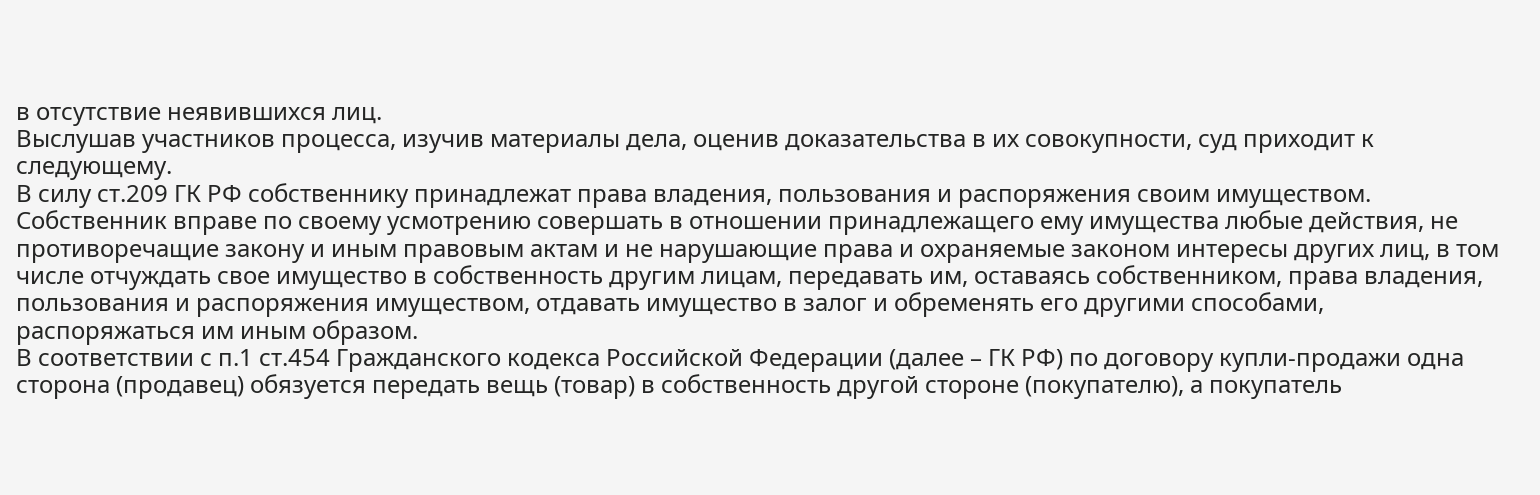в отсутствие неявившихся лиц.
Выслушав участников процесса, изучив материалы дела, оценив доказательства в их совокупности, суд приходит к следующему.
В силу ст.209 ГК РФ собственнику принадлежат права владения, пользования и распоряжения своим имуществом.
Собственник вправе по своему усмотрению совершать в отношении принадлежащего ему имущества любые действия, не противоречащие закону и иным правовым актам и не нарушающие права и охраняемые законом интересы других лиц, в том числе отчуждать свое имущество в собственность другим лицам, передавать им, оставаясь собственником, права владения, пользования и распоряжения имуществом, отдавать имущество в залог и обременять его другими способами, распоряжаться им иным образом.
В соответствии с п.1 ст.454 Гражданского кодекса Российской Федерации (далее – ГК РФ) по договору купли-продажи одна сторона (продавец) обязуется передать вещь (товар) в собственность другой стороне (покупателю), а покупатель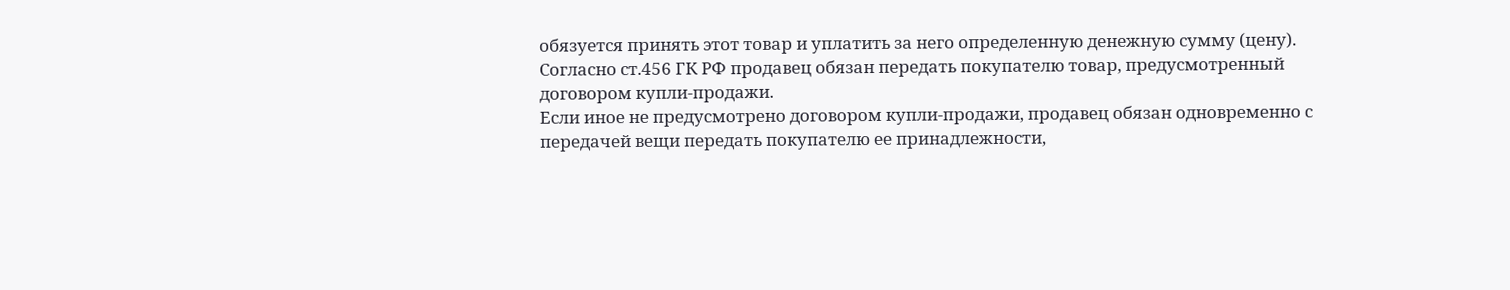обязуется принять этот товар и уплатить за него определенную денежную сумму (цену).
Согласно ст.456 ГК РФ продавец обязан передать покупателю товар, предусмотренный договором купли-продажи.
Если иное не предусмотрено договором купли-продажи, продавец обязан одновременно с передачей вещи передать покупателю ее принадлежности,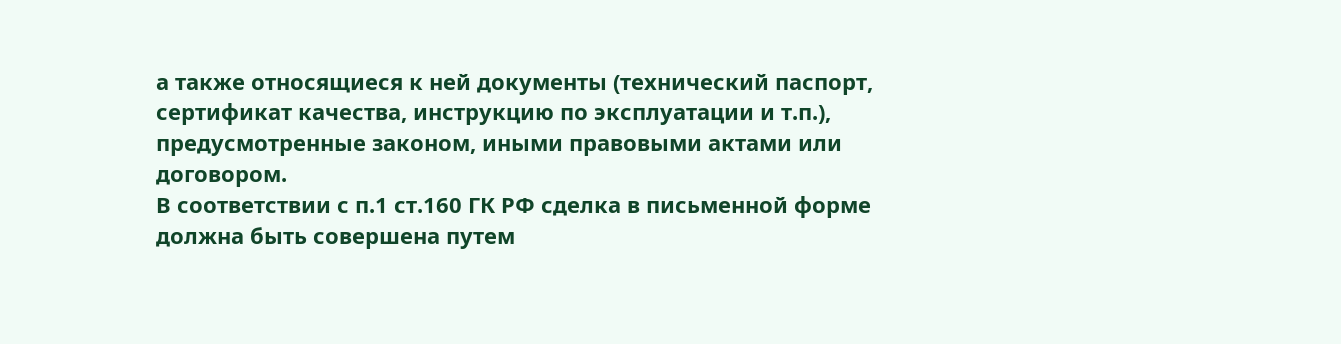а также относящиеся к ней документы (технический паспорт, сертификат качества, инструкцию по эксплуатации и т.п.), предусмотренные законом, иными правовыми актами или договором.
В соответствии с п.1 ст.160 ГК РФ сделка в письменной форме должна быть совершена путем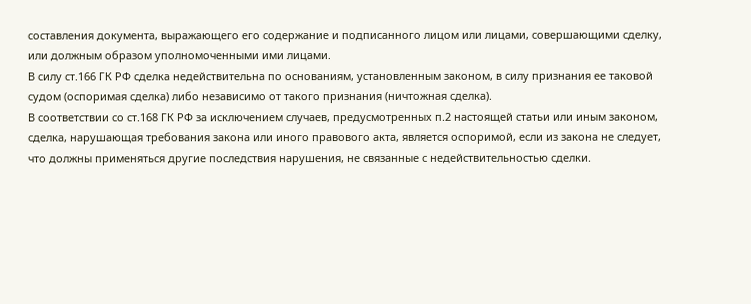составления документа, выражающего его содержание и подписанного лицом или лицами, совершающими сделку, или должным образом уполномоченными ими лицами.
В силу ст.166 ГК РФ сделка недействительна по основаниям, установленным законом, в силу признания ее таковой судом (оспоримая сделка) либо независимо от такого признания (ничтожная сделка).
В соответствии со ст.168 ГК РФ за исключением случаев, предусмотренных п.2 настоящей статьи или иным законом, сделка, нарушающая требования закона или иного правового акта, является оспоримой, если из закона не следует, что должны применяться другие последствия нарушения, не связанные с недействительностью сделки.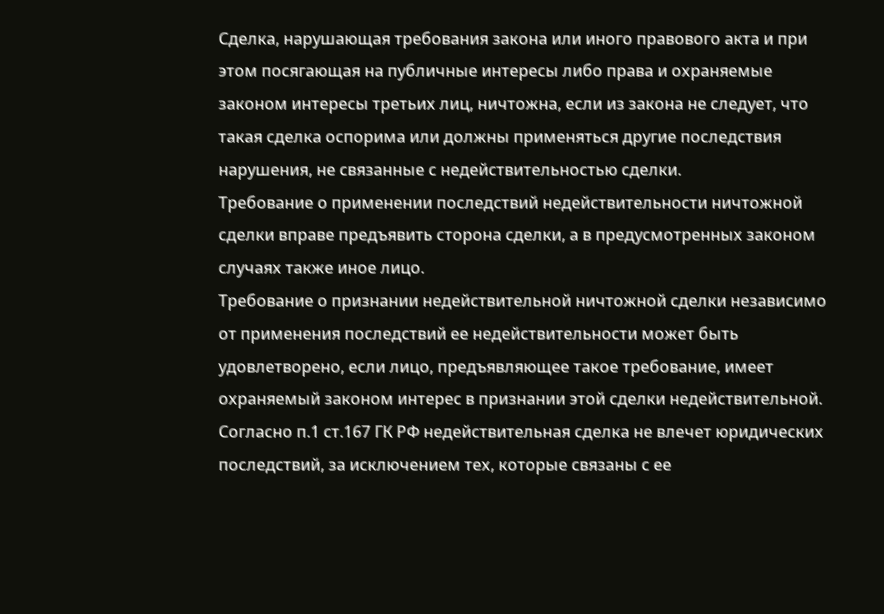Сделка, нарушающая требования закона или иного правового акта и при этом посягающая на публичные интересы либо права и охраняемые законом интересы третьих лиц, ничтожна, если из закона не следует, что такая сделка оспорима или должны применяться другие последствия нарушения, не связанные с недействительностью сделки.
Требование о применении последствий недействительности ничтожной сделки вправе предъявить сторона сделки, а в предусмотренных законом случаях также иное лицо.
Требование о признании недействительной ничтожной сделки независимо от применения последствий ее недействительности может быть удовлетворено, если лицо, предъявляющее такое требование, имеет охраняемый законом интерес в признании этой сделки недействительной.
Согласно п.1 ст.167 ГК РФ недействительная сделка не влечет юридических последствий, за исключением тех, которые связаны с ее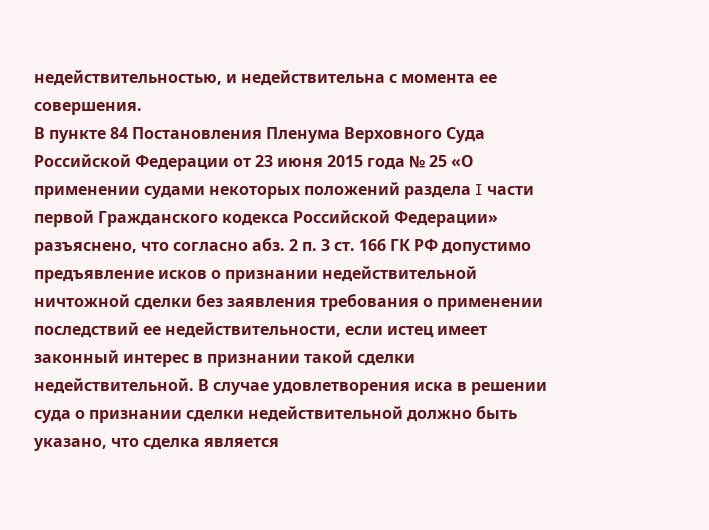недействительностью, и недействительна с момента ее совершения.
В пункте 84 Постановления Пленума Верховного Суда Российской Федерации от 23 июня 2015 года № 25 «О применении судами некоторых положений раздела I части первой Гражданского кодекса Российской Федерации» разъяснено, что согласно абз. 2 п. 3 ст. 166 ГК РФ допустимо предъявление исков о признании недействительной ничтожной сделки без заявления требования о применении последствий ее недействительности, если истец имеет законный интерес в признании такой сделки недействительной. В случае удовлетворения иска в решении суда о признании сделки недействительной должно быть указано, что сделка является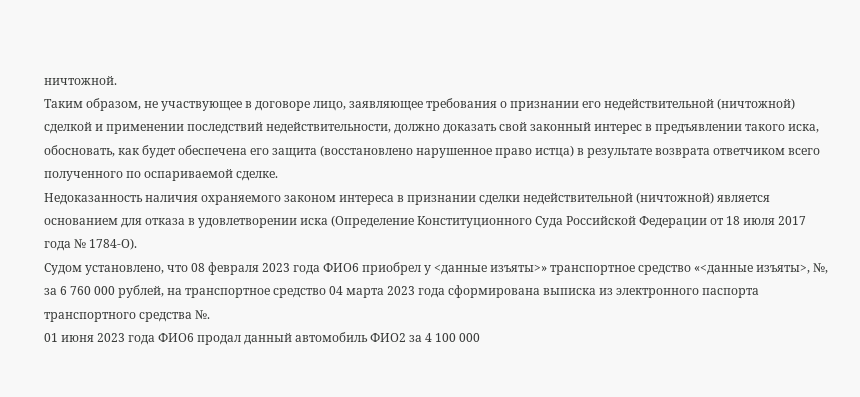ничтожной.
Таким образом, не участвующее в договоре лицо, заявляющее требования о признании его недействительной (ничтожной) сделкой и применении последствий недействительности, должно доказать свой законный интерес в предъявлении такого иска, обосновать, как будет обеспечена его защита (восстановлено нарушенное право истца) в результате возврата ответчиком всего полученного по оспариваемой сделке.
Недоказанность наличия охраняемого законом интереса в признании сделки недействительной (ничтожной) является основанием для отказа в удовлетворении иска (Определение Конституционного Суда Российской Федерации от 18 июля 2017 года № 1784-О).
Судом установлено, что 08 февраля 2023 года ФИО6 приобрел у <данные изъяты>» транспортное средство «<данные изъяты>, №, за 6 760 000 рублей, на транспортное средство 04 марта 2023 года сформирована выписка из электронного паспорта транспортного средства №.
01 июня 2023 года ФИО6 продал данный автомобиль ФИО2 за 4 100 000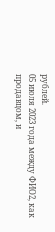рублей.
05 июля 2023 года между ФИО2, как продавцом, и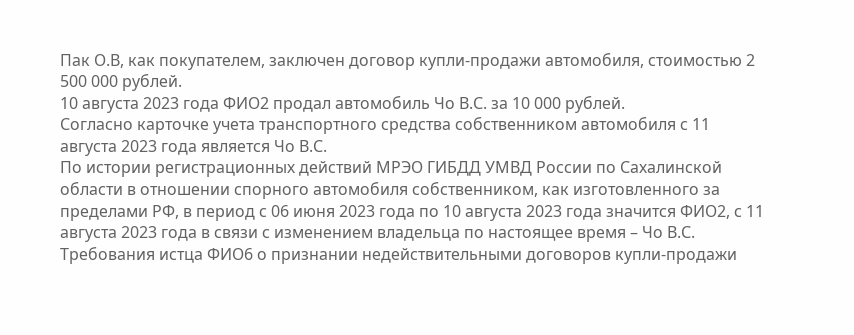Пак О.В, как покупателем, заключен договор купли-продажи автомобиля, стоимостью 2 500 000 рублей.
10 августа 2023 года ФИО2 продал автомобиль Чо В.С. за 10 000 рублей.
Согласно карточке учета транспортного средства собственником автомобиля с 11 августа 2023 года является Чо В.С.
По истории регистрационных действий МРЭО ГИБДД УМВД России по Сахалинской области в отношении спорного автомобиля собственником, как изготовленного за пределами РФ, в период с 06 июня 2023 года по 10 августа 2023 года значится ФИО2, с 11 августа 2023 года в связи с изменением владельца по настоящее время – Чо В.С.
Требования истца ФИО6 о признании недействительными договоров купли-продажи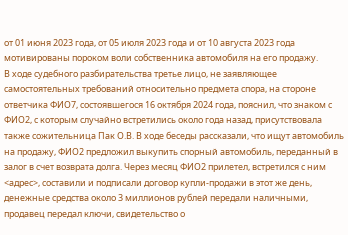от 01 июня 2023 года, от 05 июля 2023 года и от 10 августа 2023 года мотивированы пороком воли собственника автомобиля на его продажу.
В ходе судебного разбирательства третье лицо, не заявляющее самостоятельных требований относительно предмета спора, на стороне ответчика ФИО7, состоявшегося 16 октября 2024 года, пояснил, что знаком с ФИО2, с которым случайно встретились около года назад, присутствовала также сожительница Пак О.В. В ходе беседы рассказали, что ищут автомобиль на продажу, ФИО2 предложил выкупить спорный автомобиль, переданный в залог в счет возврата долга. Через месяц ФИО2 прилетел, встретился с ним <адрес>, составили и подписали договор купли-продажи в этот же день, денежные средства около 3 миллионов рублей передали наличными, продавец передал ключи, свидетельство о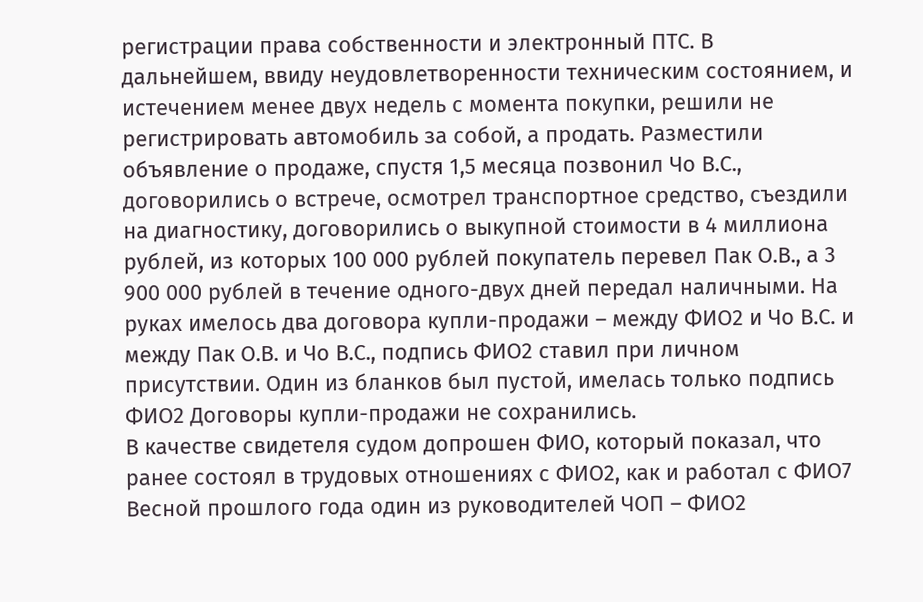регистрации права собственности и электронный ПТС. В дальнейшем, ввиду неудовлетворенности техническим состоянием, и истечением менее двух недель с момента покупки, решили не регистрировать автомобиль за собой, а продать. Разместили объявление о продаже, спустя 1,5 месяца позвонил Чо В.С., договорились о встрече, осмотрел транспортное средство, съездили на диагностику, договорились о выкупной стоимости в 4 миллиона рублей, из которых 100 000 рублей покупатель перевел Пак О.В., а 3 900 000 рублей в течение одного-двух дней передал наличными. На руках имелось два договора купли-продажи – между ФИО2 и Чо В.С. и между Пак О.В. и Чо В.С., подпись ФИО2 ставил при личном присутствии. Один из бланков был пустой, имелась только подпись ФИО2 Договоры купли-продажи не сохранились.
В качестве свидетеля судом допрошен ФИО, который показал, что ранее состоял в трудовых отношениях с ФИО2, как и работал с ФИО7 Весной прошлого года один из руководителей ЧОП – ФИО2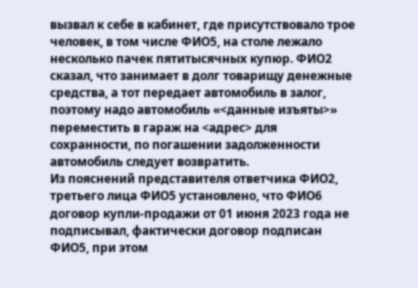вызвал к себе в кабинет, где присутствовало трое человек, в том числе ФИО5, на столе лежало несколько пачек пятитысячных купюр. ФИО2 сказал, что занимает в долг товарищу денежные средства, а тот передает автомобиль в залог, поэтому надо автомобиль «<данные изъяты>» переместить в гараж на <адрес> для сохранности, по погашении задолженности автомобиль следует возвратить.
Из пояснений представителя ответчика ФИО2, третьего лица ФИО5 установлено, что ФИО6 договор купли-продажи от 01 июня 2023 года не подписывал, фактически договор подписан ФИО5, при этом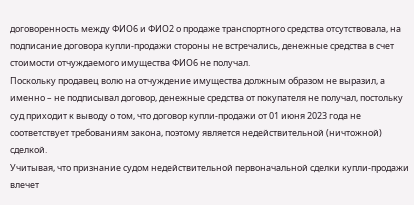договоренность между ФИО6 и ФИО2 о продаже транспортного средства отсутствовала, на подписание договора купли-продажи стороны не встречались, денежные средства в счет стоимости отчуждаемого имущества ФИО6 не получал.
Поскольку продавец волю на отчуждение имущества должным образом не выразил, а именно – не подписывал договор, денежные средства от покупателя не получал, постольку суд приходит к выводу о том, что договор купли-продажи от 01 июня 2023 года не соответствует требованиям закона, поэтому является недействительной (ничтожной) сделкой.
Учитывая, что признание судом недействительной первоначальной сделки купли-продажи влечет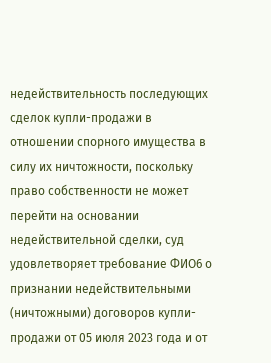недействительность последующих сделок купли-продажи в отношении спорного имущества в силу их ничтожности, поскольку право собственности не может перейти на основании недействительной сделки, суд удовлетворяет требование ФИО6 о признании недействительными (ничтожными) договоров купли-продажи от 05 июля 2023 года и от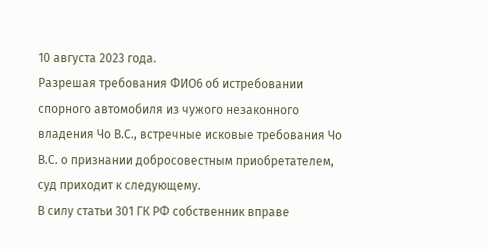10 августа 2023 года.
Разрешая требования ФИО6 об истребовании спорного автомобиля из чужого незаконного владения Чо В.С., встречные исковые требования Чо В.С. о признании добросовестным приобретателем, суд приходит к следующему.
В силу статьи 301 ГК РФ собственник вправе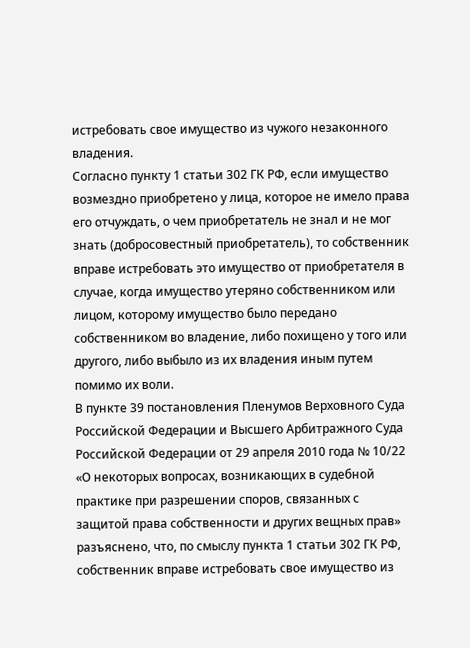истребовать свое имущество из чужого незаконного владения.
Согласно пункту 1 статьи 302 ГК РФ, если имущество возмездно приобретено у лица, которое не имело права его отчуждать, о чем приобретатель не знал и не мог знать (добросовестный приобретатель), то собственник вправе истребовать это имущество от приобретателя в случае, когда имущество утеряно собственником или лицом, которому имущество было передано собственником во владение, либо похищено у того или другого, либо выбыло из их владения иным путем помимо их воли.
В пункте 39 постановления Пленумов Верховного Суда Российской Федерации и Высшего Арбитражного Суда Российской Федерации от 29 апреля 2010 года № 10/22 «О некоторых вопросах, возникающих в судебной практике при разрешении споров, связанных с защитой права собственности и других вещных прав» разъяснено, что, по смыслу пункта 1 статьи 302 ГК РФ, собственник вправе истребовать свое имущество из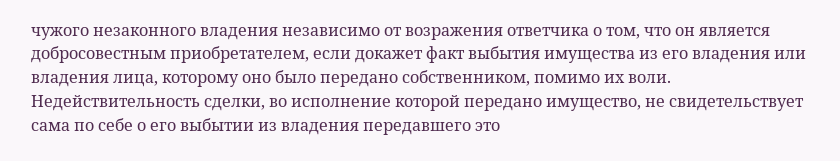чужого незаконного владения независимо от возражения ответчика о том, что он является добросовестным приобретателем, если докажет факт выбытия имущества из его владения или владения лица, которому оно было передано собственником, помимо их воли.
Недействительность сделки, во исполнение которой передано имущество, не свидетельствует сама по себе о его выбытии из владения передавшего это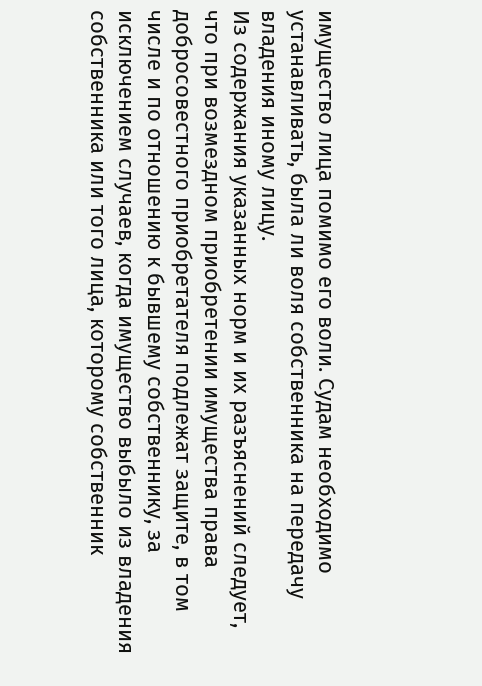имущество лица помимо его воли. Судам необходимо устанавливать, была ли воля собственника на передачу владения иному лицу.
Из содержания указанных норм и их разъяснений следует, что при возмездном приобретении имущества права добросовестного приобретателя подлежат защите, в том числе и по отношению к бывшему собственнику, за исключением случаев, когда имущество выбыло из владения собственника или того лица, которому собственник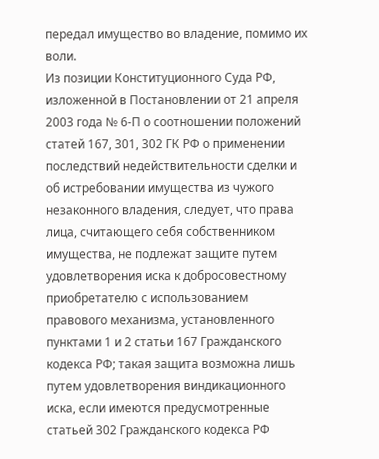передал имущество во владение, помимо их воли.
Из позиции Конституционного Суда РФ, изложенной в Постановлении от 21 апреля 2003 года № 6-П о соотношении положений статей 167, 301, 302 ГК РФ о применении последствий недействительности сделки и об истребовании имущества из чужого незаконного владения, следует, что права лица, считающего себя собственником имущества, не подлежат защите путем удовлетворения иска к добросовестному приобретателю с использованием правового механизма, установленного пунктами 1 и 2 статьи 167 Гражданского кодекса РФ; такая защита возможна лишь путем удовлетворения виндикационного иска, если имеются предусмотренные статьей 302 Гражданского кодекса РФ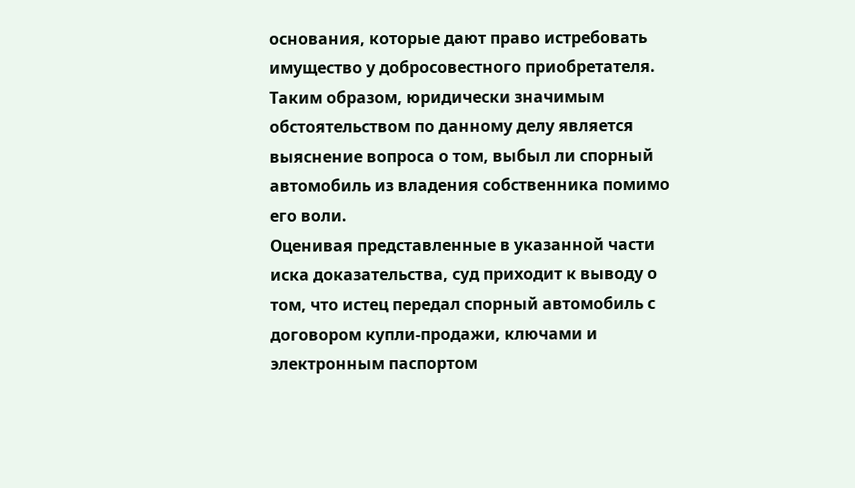основания, которые дают право истребовать имущество у добросовестного приобретателя.
Таким образом, юридически значимым обстоятельством по данному делу является выяснение вопроса о том, выбыл ли спорный автомобиль из владения собственника помимо его воли.
Оценивая представленные в указанной части иска доказательства, суд приходит к выводу о том, что истец передал спорный автомобиль с договором купли-продажи, ключами и электронным паспортом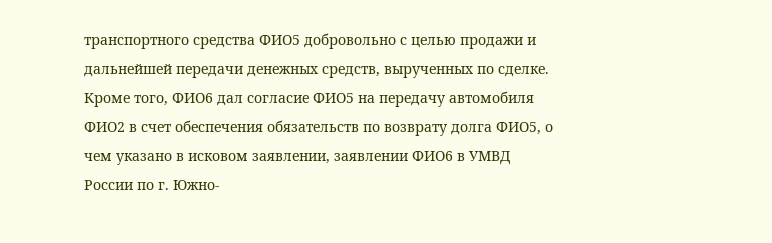транспортного средства ФИО5 добровольно с целью продажи и дальнейшей передачи денежных средств, вырученных по сделке. Кроме того, ФИО6 дал согласие ФИО5 на передачу автомобиля ФИО2 в счет обеспечения обязательств по возврату долга ФИО5, о чем указано в исковом заявлении, заявлении ФИО6 в УМВД России по г. Южно-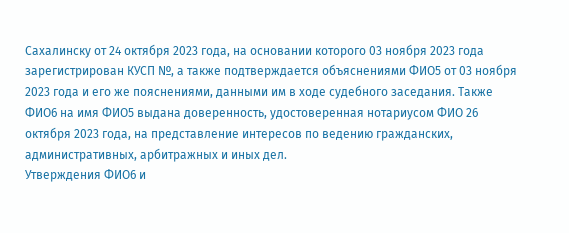Сахалинску от 24 октября 2023 года, на основании которого 03 ноября 2023 года зарегистрирован КУСП №, а также подтверждается объяснениями ФИО5 от 03 ноября 2023 года и его же пояснениями, данными им в ходе судебного заседания. Также ФИО6 на имя ФИО5 выдана доверенность, удостоверенная нотариусом ФИО 26 октября 2023 года, на представление интересов по ведению гражданских, административных, арбитражных и иных дел.
Утверждения ФИО6 и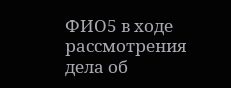ФИО5 в ходе рассмотрения дела об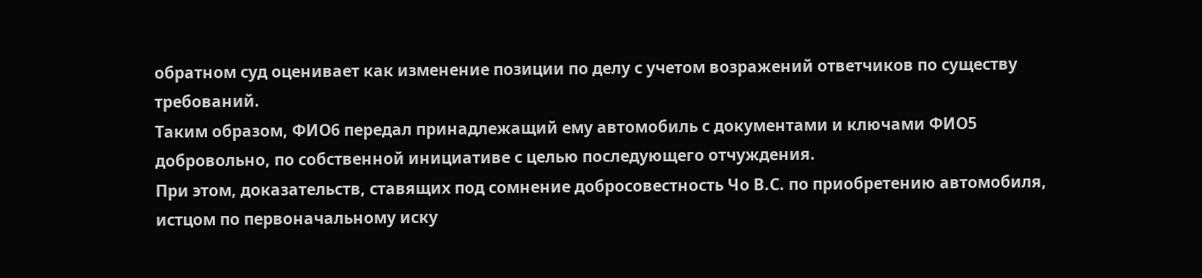обратном суд оценивает как изменение позиции по делу с учетом возражений ответчиков по существу требований.
Таким образом, ФИО6 передал принадлежащий ему автомобиль с документами и ключами ФИО5 добровольно, по собственной инициативе с целью последующего отчуждения.
При этом, доказательств, ставящих под сомнение добросовестность Чо В.С. по приобретению автомобиля, истцом по первоначальному иску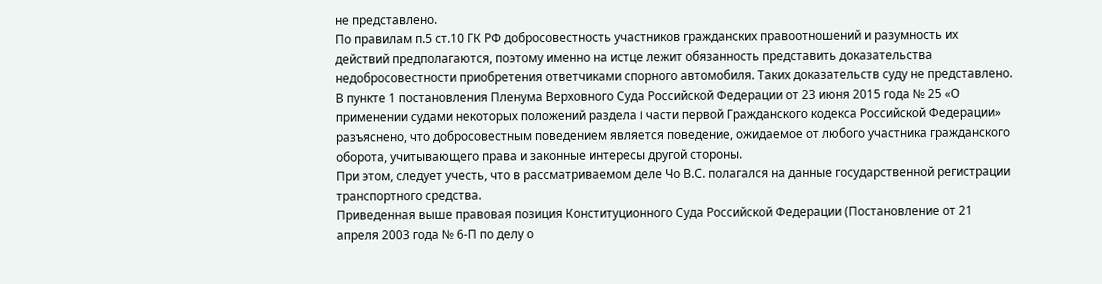не представлено.
По правилам п.5 ст.10 ГК РФ добросовестность участников гражданских правоотношений и разумность их действий предполагаются, поэтому именно на истце лежит обязанность представить доказательства недобросовестности приобретения ответчиками спорного автомобиля. Таких доказательств суду не представлено.
В пункте 1 постановления Пленума Верховного Суда Российской Федерации от 23 июня 2015 года № 25 «О применении судами некоторых положений раздела I части первой Гражданского кодекса Российской Федерации» разъяснено, что добросовестным поведением является поведение, ожидаемое от любого участника гражданского оборота, учитывающего права и законные интересы другой стороны.
При этом, следует учесть, что в рассматриваемом деле Чо В.С. полагался на данные государственной регистрации транспортного средства.
Приведенная выше правовая позиция Конституционного Суда Российской Федерации (Постановление от 21 апреля 2003 года № 6-П по делу о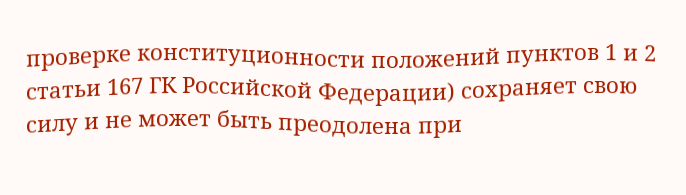проверке конституционности положений пунктов 1 и 2 статьи 167 ГК Российской Федерации) сохраняет свою силу и не может быть преодолена при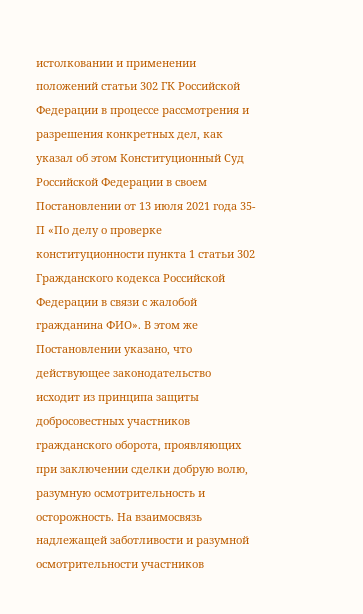истолковании и применении положений статьи 302 ГК Российской Федерации в процессе рассмотрения и разрешения конкретных дел, как указал об этом Конституционный Суд Российской Федерации в своем Постановлении от 13 июля 2021 года 35-П «По делу о проверке конституционности пункта 1 статьи 302 Гражданского кодекса Российской Федерации в связи с жалобой гражданина ФИО». В этом же Постановлении указано, что действующее законодательство исходит из принципа защиты добросовестных участников гражданского оборота, проявляющих при заключении сделки добрую волю, разумную осмотрительность и осторожность. На взаимосвязь надлежащей заботливости и разумной осмотрительности участников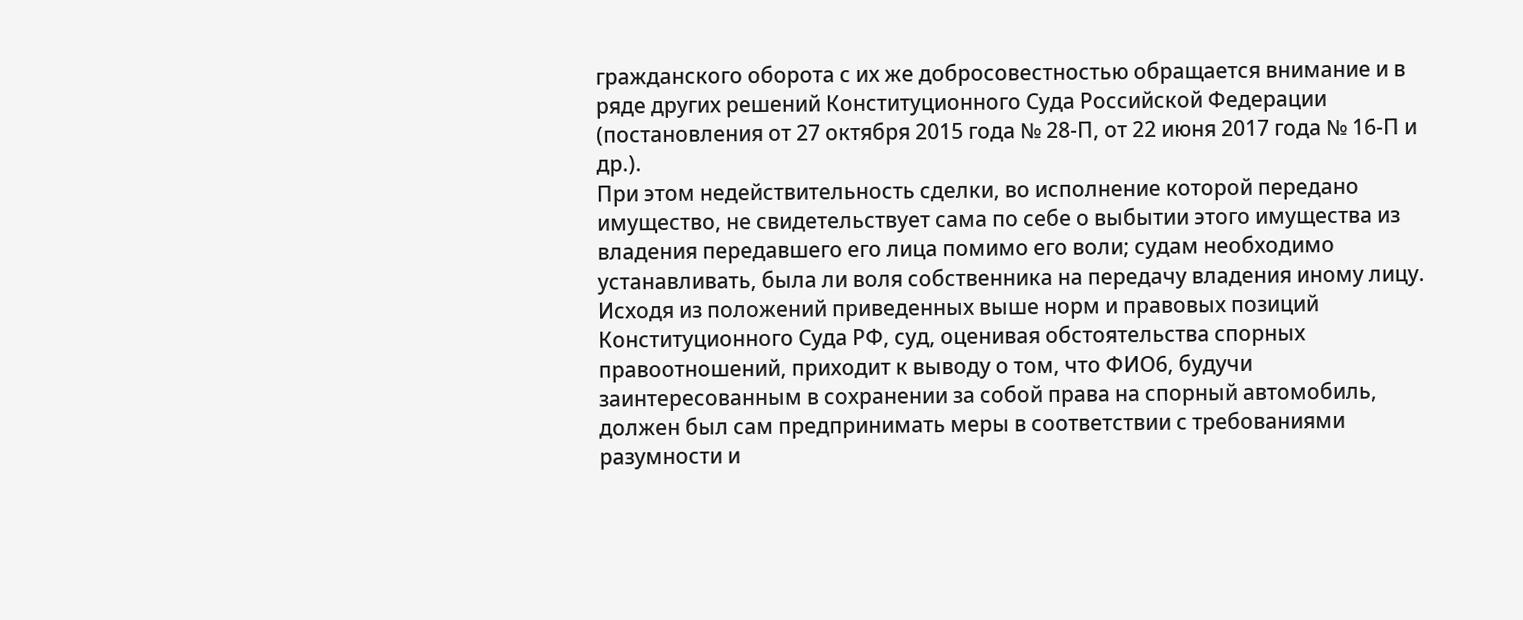гражданского оборота с их же добросовестностью обращается внимание и в ряде других решений Конституционного Суда Российской Федерации (постановления от 27 октября 2015 года № 28-П, от 22 июня 2017 года № 16-П и др.).
При этом недействительность сделки, во исполнение которой передано имущество, не свидетельствует сама по себе о выбытии этого имущества из владения передавшего его лица помимо его воли; судам необходимо устанавливать, была ли воля собственника на передачу владения иному лицу.
Исходя из положений приведенных выше норм и правовых позиций Конституционного Суда РФ, суд, оценивая обстоятельства спорных правоотношений, приходит к выводу о том, что ФИО6, будучи заинтересованным в сохранении за собой права на спорный автомобиль, должен был сам предпринимать меры в соответствии с требованиями разумности и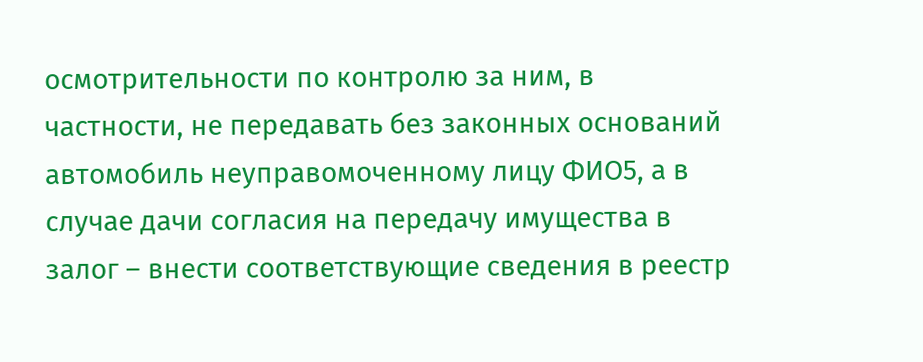осмотрительности по контролю за ним, в частности, не передавать без законных оснований автомобиль неуправомоченному лицу ФИО5, а в случае дачи согласия на передачу имущества в залог – внести соответствующие сведения в реестр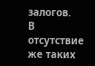залогов.
В отсутствие же таких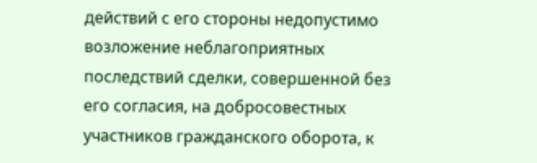действий с его стороны недопустимо возложение неблагоприятных последствий сделки, совершенной без его согласия, на добросовестных участников гражданского оборота, к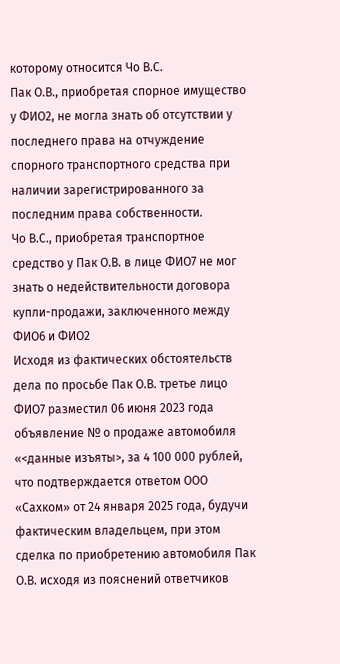которому относится Чо В.С.
Пак О.В., приобретая спорное имущество у ФИО2, не могла знать об отсутствии у последнего права на отчуждение спорного транспортного средства при наличии зарегистрированного за последним права собственности.
Чо В.С., приобретая транспортное средство у Пак О.В. в лице ФИО7 не мог знать о недействительности договора купли-продажи, заключенного между ФИО6 и ФИО2
Исходя из фактических обстоятельств дела по просьбе Пак О.В. третье лицо ФИО7 разместил 06 июня 2023 года объявление № о продаже автомобиля «<данные изъяты>, за 4 100 000 рублей, что подтверждается ответом ООО «Сахком» от 24 января 2025 года, будучи фактическим владельцем, при этом сделка по приобретению автомобиля Пак О.В. исходя из пояснений ответчиков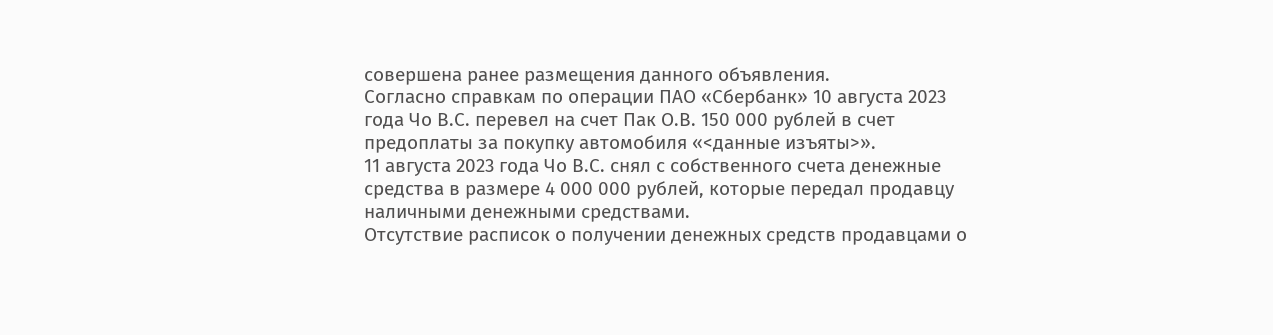совершена ранее размещения данного объявления.
Согласно справкам по операции ПАО «Сбербанк» 10 августа 2023 года Чо В.С. перевел на счет Пак О.В. 150 000 рублей в счет предоплаты за покупку автомобиля «<данные изъяты>».
11 августа 2023 года Чо В.С. снял с собственного счета денежные средства в размере 4 000 000 рублей, которые передал продавцу наличными денежными средствами.
Отсутствие расписок о получении денежных средств продавцами о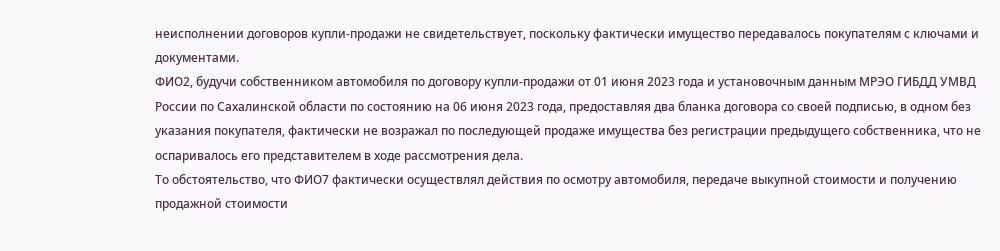неисполнении договоров купли-продажи не свидетельствует, поскольку фактически имущество передавалось покупателям с ключами и документами.
ФИО2, будучи собственником автомобиля по договору купли-продажи от 01 июня 2023 года и установочным данным МРЭО ГИБДД УМВД России по Сахалинской области по состоянию на 06 июня 2023 года, предоставляя два бланка договора со своей подписью, в одном без указания покупателя, фактически не возражал по последующей продаже имущества без регистрации предыдущего собственника, что не оспаривалось его представителем в ходе рассмотрения дела.
То обстоятельство, что ФИО7 фактически осуществлял действия по осмотру автомобиля, передаче выкупной стоимости и получению продажной стоимости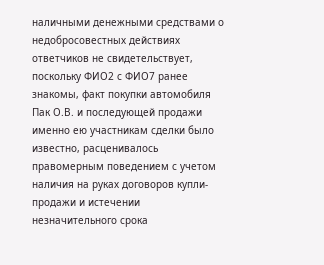наличными денежными средствами о недобросовестных действиях ответчиков не свидетельствует, поскольку ФИО2 с ФИО7 ранее знакомы, факт покупки автомобиля Пак О.В. и последующей продажи именно ею участникам сделки было известно, расценивалось правомерным поведением с учетом наличия на руках договоров купли-продажи и истечении незначительного срока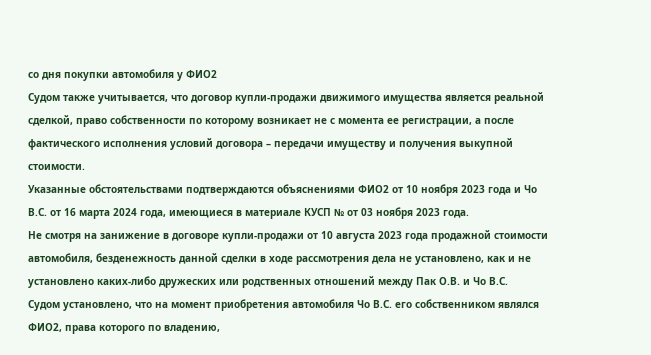со дня покупки автомобиля у ФИО2
Судом также учитывается, что договор купли-продажи движимого имущества является реальной сделкой, право собственности по которому возникает не с момента ее регистрации, а после фактического исполнения условий договора – передачи имуществу и получения выкупной стоимости.
Указанные обстоятельствами подтверждаются объяснениями ФИО2 от 10 ноября 2023 года и Чо В.С. от 16 марта 2024 года, имеющиеся в материале КУСП № от 03 ноября 2023 года.
Не смотря на занижение в договоре купли-продажи от 10 августа 2023 года продажной стоимости автомобиля, безденежность данной сделки в ходе рассмотрения дела не установлено, как и не установлено каких-либо дружеских или родственных отношений между Пак О.В. и Чо В.С.
Судом установлено, что на момент приобретения автомобиля Чо В.С. его собственником являлся ФИО2, права которого по владению,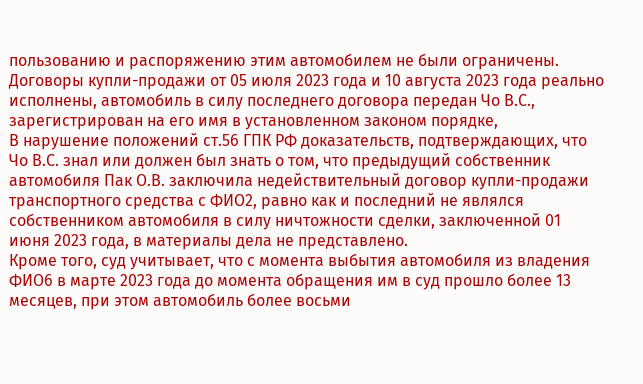пользованию и распоряжению этим автомобилем не были ограничены. Договоры купли-продажи от 05 июля 2023 года и 10 августа 2023 года реально исполнены, автомобиль в силу последнего договора передан Чо В.С., зарегистрирован на его имя в установленном законом порядке,
В нарушение положений ст.56 ГПК РФ доказательств, подтверждающих, что Чо В.С. знал или должен был знать о том, что предыдущий собственник автомобиля Пак О.В. заключила недействительный договор купли-продажи транспортного средства с ФИО2, равно как и последний не являлся собственником автомобиля в силу ничтожности сделки, заключенной 01 июня 2023 года, в материалы дела не представлено.
Кроме того, суд учитывает, что с момента выбытия автомобиля из владения ФИО6 в марте 2023 года до момента обращения им в суд прошло более 13 месяцев, при этом автомобиль более восьми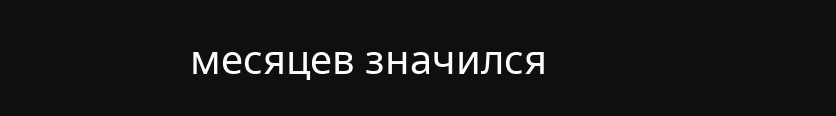месяцев значился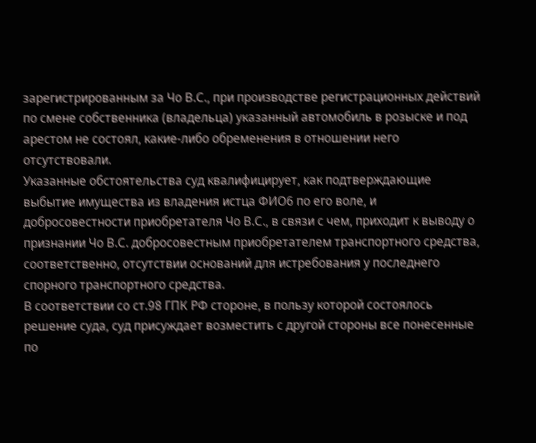зарегистрированным за Чо В.С., при производстве регистрационных действий по смене собственника (владельца) указанный автомобиль в розыске и под арестом не состоял, какие-либо обременения в отношении него отсутствовали.
Указанные обстоятельства суд квалифицирует, как подтверждающие выбытие имущества из владения истца ФИО6 по его воле, и добросовестности приобретателя Чо В.С., в связи с чем, приходит к выводу о признании Чо В.С. добросовестным приобретателем транспортного средства, соответственно, отсутствии оснований для истребования у последнего спорного транспортного средства.
В соответствии со ст.98 ГПК РФ стороне, в пользу которой состоялось решение суда, суд присуждает возместить с другой стороны все понесенные по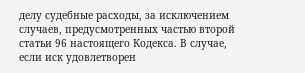делу судебные расходы, за исключением случаев, предусмотренных частью второй статьи 96 настоящего Кодекса. В случае, если иск удовлетворен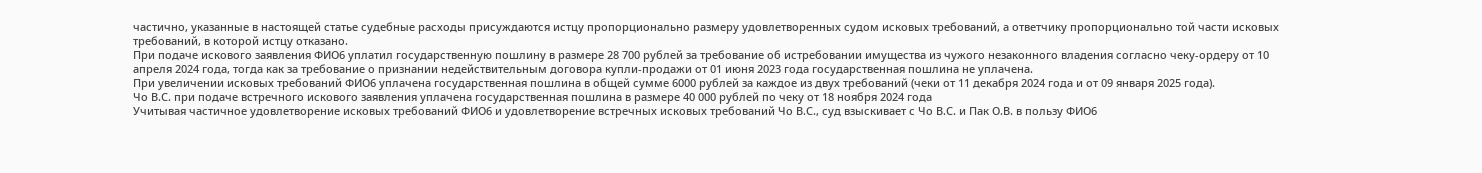частично, указанные в настоящей статье судебные расходы присуждаются истцу пропорционально размеру удовлетворенных судом исковых требований, а ответчику пропорционально той части исковых требований, в которой истцу отказано.
При подаче искового заявления ФИО6 уплатил государственную пошлину в размере 28 700 рублей за требование об истребовании имущества из чужого незаконного владения согласно чеку-ордеру от 10 апреля 2024 года, тогда как за требование о признании недействительным договора купли-продажи от 01 июня 2023 года государственная пошлина не уплачена.
При увеличении исковых требований ФИО6 уплачена государственная пошлина в общей сумме 6000 рублей за каждое из двух требований (чеки от 11 декабря 2024 года и от 09 января 2025 года).
Чо В.С. при подаче встречного искового заявления уплачена государственная пошлина в размере 40 000 рублей по чеку от 18 ноября 2024 года
Учитывая частичное удовлетворение исковых требований ФИО6 и удовлетворение встречных исковых требований Чо В.С., суд взыскивает с Чо В.С. и Пак О.В. в пользу ФИО6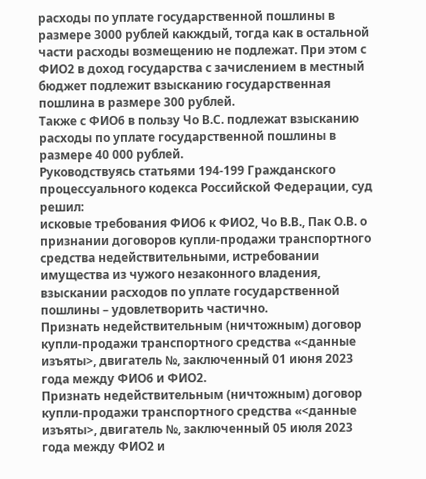расходы по уплате государственной пошлины в размере 3000 рублей какждый, тогда как в остальной части расходы возмещению не подлежат. При этом с ФИО2 в доход государства с зачислением в местный бюджет подлежит взысканию государственная пошлина в размере 300 рублей.
Также с ФИО6 в пользу Чо В.С. подлежат взысканию расходы по уплате государственной пошлины в размере 40 000 рублей.
Руководствуясь статьями 194-199 Гражданского процессуального кодекса Российской Федерации, суд
решил:
исковые требования ФИО6 к ФИО2, Чо В.В., Пак О.В. о признании договоров купли-продажи транспортного средства недействительными, истребовании имущества из чужого незаконного владения, взыскании расходов по уплате государственной пошлины – удовлетворить частично.
Признать недействительным (ничтожным) договор купли-продажи транспортного средства «<данные изъяты>, двигатель №, заключенный 01 июня 2023 года между ФИО6 и ФИО2.
Признать недействительным (ничтожным) договор купли-продажи транспортного средства «<данные изъяты>, двигатель №, заключенный 05 июля 2023 года между ФИО2 и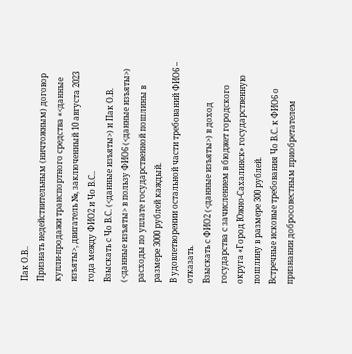Пак О.В..
Признать недействительным (ничтожным) договор купли-продажи транспортного средства «<данные изъяты>, двигатель №, заключенный 10 августа 2023 года между ФИО2 и Чо В.С..
Взыскать с Чо В.С. (<данные изъяты>) и Пак О.В. (<данные изъяты> в пользу ФИО6 (<данные изъяты>) расходы по уплате государственной пошлины в размере 3000 рублей каждый.
В удовлетворении остальной части требований ФИО6 – отказать.
Взыскать с ФИО2 (<данные изъяты>) в доход государства с зачислением в бюджет городского округа «Город Южно-Сахалинск» государственную пошлину в размере 300 рублей.
Встречные исковые требования Чо В.С. к ФИО6 о признании добросовестным приобретателем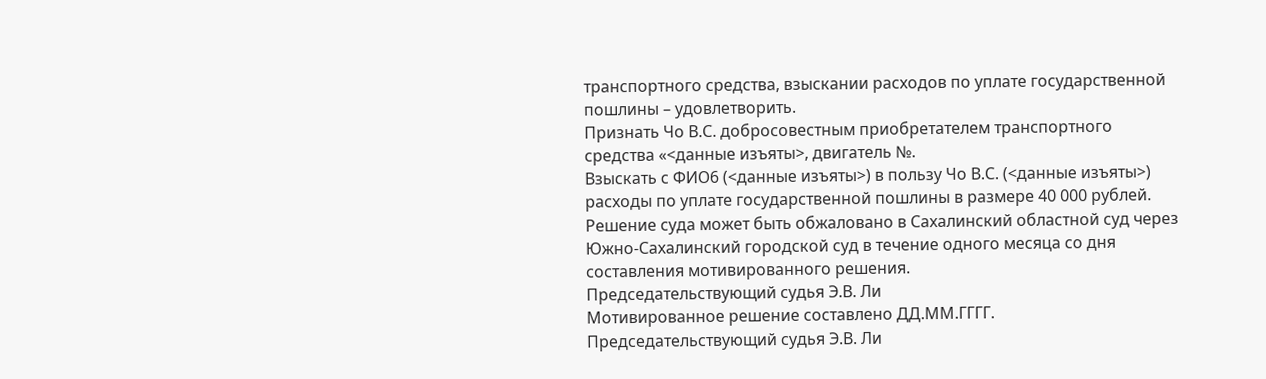транспортного средства, взыскании расходов по уплате государственной пошлины – удовлетворить.
Признать Чо В.С. добросовестным приобретателем транспортного средства «<данные изъяты>, двигатель №.
Взыскать с ФИО6 (<данные изъяты>) в пользу Чо В.С. (<данные изъяты>) расходы по уплате государственной пошлины в размере 40 000 рублей.
Решение суда может быть обжаловано в Сахалинский областной суд через Южно-Сахалинский городской суд в течение одного месяца со дня составления мотивированного решения.
Председательствующий судья Э.В. Ли
Мотивированное решение составлено ДД.ММ.ГГГГ.
Председательствующий судья Э.В. Ли